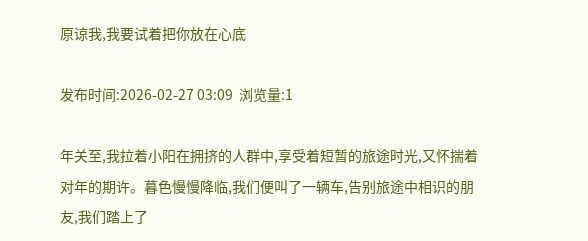原谅我,我要试着把你放在心底

发布时间:2026-02-27 03:09  浏览量:1

年关至,我拉着小阳在拥挤的人群中,享受着短暂的旅途时光,又怀揣着对年的期许。暮色慢慢降临,我们便叫了一辆车,告别旅途中相识的朋友,我们踏上了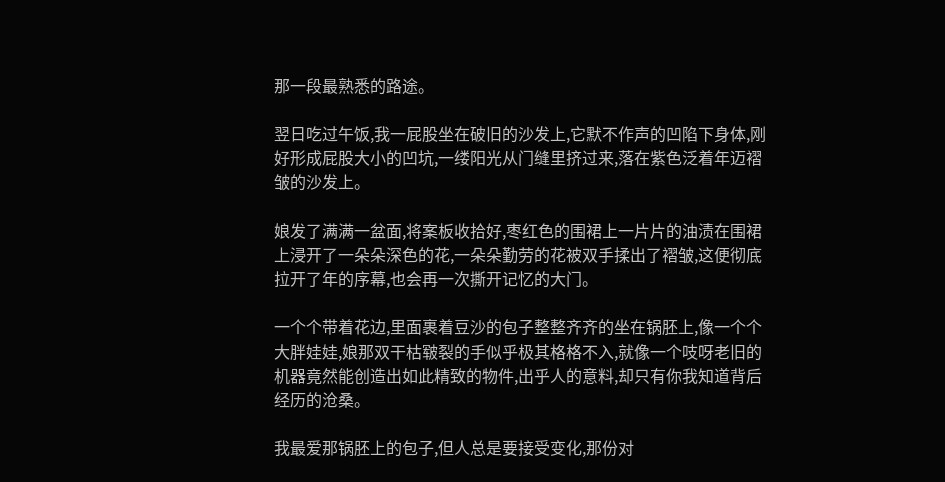那一段最熟悉的路途。

翌日吃过午饭,我一屁股坐在破旧的沙发上,它默不作声的凹陷下身体,刚好形成屁股大小的凹坑,一缕阳光从门缝里挤过来,落在紫色泛着年迈褶皱的沙发上。

娘发了满满一盆面,将案板收拾好,枣红色的围裙上一片片的油渍在围裙上浸开了一朵朵深色的花,一朵朵勤劳的花被双手揉出了褶皱,这便彻底拉开了年的序幕,也会再一次撕开记忆的大门。

一个个带着花边,里面裹着豆沙的包子整整齐齐的坐在锅胚上,像一个个大胖娃娃,娘那双干枯皲裂的手似乎极其格格不入,就像一个吱呀老旧的机器竟然能创造出如此精致的物件,出乎人的意料,却只有你我知道背后经历的沧桑。

我最爱那锅胚上的包子,但人总是要接受变化,那份对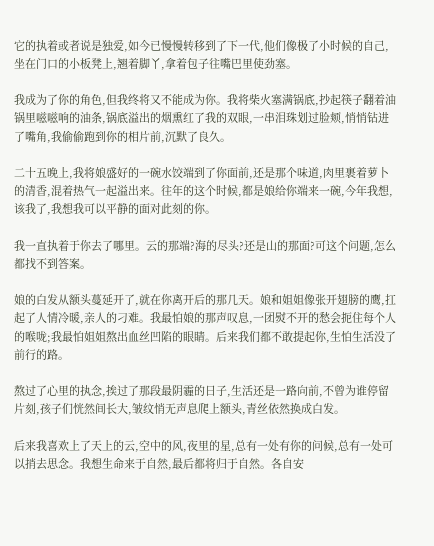它的执着或者说是独爱,如今已慢慢转移到了下一代,他们像极了小时候的自己,坐在门口的小板凳上,翘着脚丫,拿着包子往嘴巴里使劲塞。

我成为了你的角色,但我终将又不能成为你。我将柴火塞满锅底,抄起筷子翻着油锅里嗞嗞响的油条,锅底溢出的烟熏红了我的双眼,一串泪珠划过脸颊,悄悄钻进了嘴角,我偷偷跑到你的相片前,沉默了良久。

二十五晚上,我将娘盛好的一碗水饺端到了你面前,还是那个味道,肉里裹着萝卜的清香,混着热气一起溢出来。往年的这个时候,都是娘给你端来一碗,今年我想,该我了,我想我可以平静的面对此刻的你。

我一直执着于你去了哪里。云的那端?海的尽头?还是山的那面?可这个问题,怎么都找不到答案。

娘的白发从额头蔓延开了,就在你离开后的那几天。娘和姐姐像张开翅膀的鹰,扛起了人情冷暖,亲人的刁难。我最怕娘的那声叹息,一团熨不开的愁会扼住每个人的喉咙;我最怕姐姐熬出血丝凹陷的眼睛。后来我们都不敢提起你,生怕生活没了前行的路。

熬过了心里的执念,挨过了那段最阴霾的日子,生活还是一路向前,不曾为谁停留片刻,孩子们恍然间长大,皱纹悄无声息爬上额头,青丝依然换成白发。

后来我喜欢上了天上的云,空中的风,夜里的星,总有一处有你的问候,总有一处可以捎去思念。我想生命来于自然,最后都将归于自然。各自安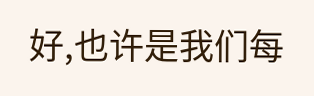好,也许是我们每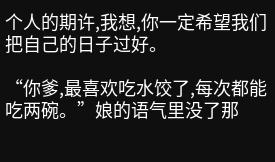个人的期许,我想,你一定希望我们把自己的日子过好。

“你爹,最喜欢吃水饺了,每次都能吃两碗。”娘的语气里没了那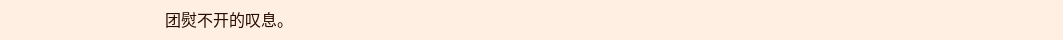团熨不开的叹息。